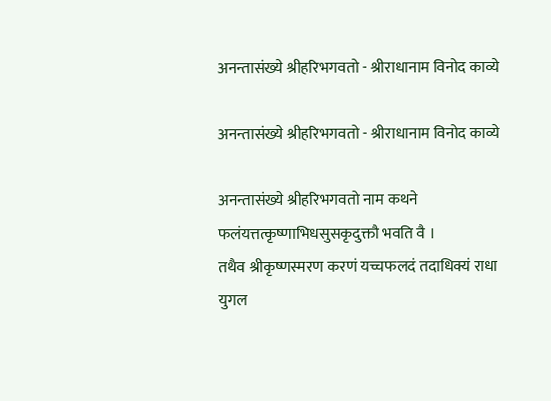अनन्तासंख्ये श्रीहरिभगवतो - श्रीराधानाम विनोद काव्ये

अनन्तासंख्ये श्रीहरिभगवतो - श्रीराधानाम विनोद काव्ये

अनन्तासंख्ये श्रीहरिभगवतो नाम कथने फलंयत्तत्कृष्णाभिधसुसकृदुक्तौ भवति वै ।
तथैव श्रीकृष्णस्मरण करणं यच्चफलदं तदाधिक्यं राधा युगल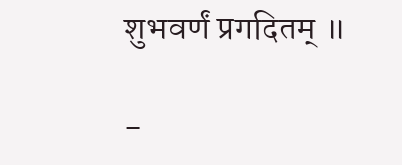शुभवर्णं प्रगदितम् ॥

-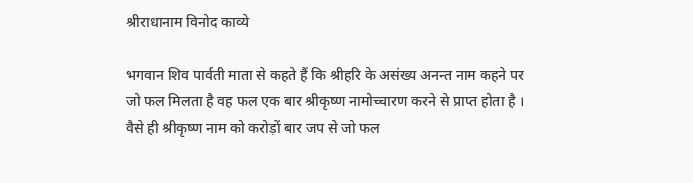श्रीराधानाम विनोद काव्ये

भगवान शिव पार्वती माता से कहते हैं कि श्रीहरि के असंख्य अनन्त नाम कहने पर जो फल मिलता है वह फल एक बार श्रीकृष्ण नामोच्चारण करने से प्राप्त होता है । वैसे ही श्रीकृष्ण नाम को करोड़ों बार जप से जो फल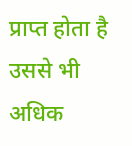प्राप्त होता है उससे भी अधिक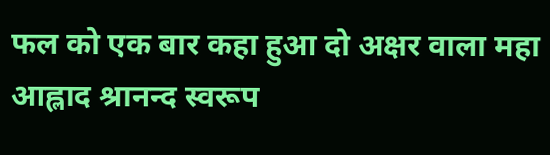फल को एक बार कहा हुआ दो अक्षर वाला महा आह्लाद श्रानन्द स्वरूप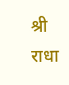श्री राधा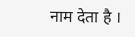नाम देता है ।